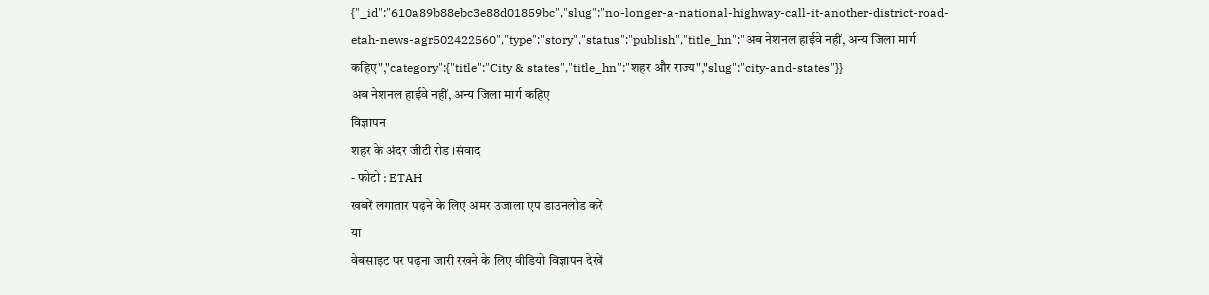{"_id":"610a89b88ebc3e88d01859bc","slug":"no-longer-a-national-highway-call-it-another-district-road-etah-news-agr502422560","type":"story","status":"publish","title_hn":"अब नेशनल हाईवे नहीं, अन्य जिला मार्ग कहिए","category":{"title":"City & states","title_hn":"शहर और राज्य","slug":"city-and-states"}}
अब नेशनल हाईवे नहीं, अन्य जिला मार्ग कहिए
विज्ञापन
शहर के अंदर जीटी रोड ।संवाद
- फोटो : ETAH
खबरें लगातार पढ़ने के लिए अमर उजाला एप डाउनलोड करें
या
वेबसाइट पर पढ़ना जारी रखने के लिए वीडियो विज्ञापन देखें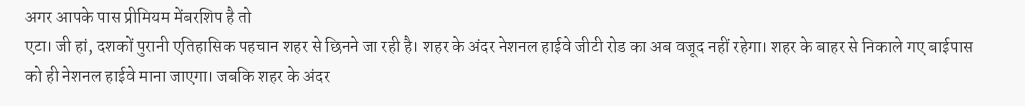अगर आपके पास प्रीमियम मेंबरशिप है तो
एटा। जी हां, दशकों पुरानी एतिहासिक पहचान शहर से छिनने जा रही है। शहर के अंदर नेशनल हाईवे जीटी रोड का अब वजूद नहीं रहेगा। शहर के बाहर से निकाले गए बाईपास को ही नेशनल हाईवे माना जाएगा। जबकि शहर के अंदर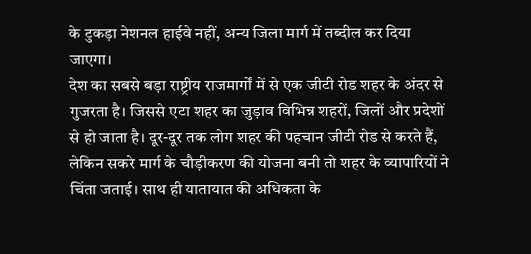के टुकड़ा नेशनल हाईवे नहीं, अन्य जिला मार्ग में तब्दील कर दिया जाएगा।
देश का सबसे बड़ा राष्ट्रीय राजमार्गों में से एक जीटी रोड शहर के अंदर से गुजरता है। जिससे एटा शहर का जुड़ाव विभिन्न शहरों, जिलों और प्रदेशों से हो जाता है। दूर-दूर तक लोग शहर की पहचान जीटी रोड से करते हैं, लेकिन सकरे मार्ग के चौड़ीकरण की योजना बनी तो शहर के व्यापारियों ने चिंता जताई। साथ ही यातायात की अधिकता के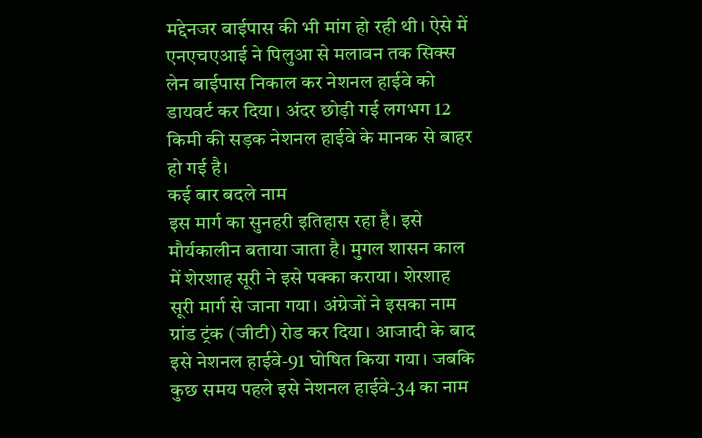मद्देनजर बाईपास की भी मांग हो रही थी। ऐसे में एनएचएआई ने पिलुआ से मलावन तक सिक्स लेन बाईपास निकाल कर नेशनल हाईवे को डायवर्ट कर दिया। अंदर छोड़ी गई लगभग 12 किमी की सड़क नेशनल हाईवे के मानक से बाहर हो गई है।
कई बार बदले नाम
इस मार्ग का सुनहरी इतिहास रहा है। इसे मौर्यकालीन बताया जाता है। मुगल शासन काल में शेरशाह सूरी ने इसे पक्का कराया। शेरशाह सूरी मार्ग से जाना गया। अंग्रेजों ने इसका नाम ग्रांड ट्रंक (जीटी) रोड कर दिया। आजादी के बाद इसे नेशनल हाईवे-91 घोषित किया गया। जबकि कुछ समय पहले इसे नेशनल हाईवे-34 का नाम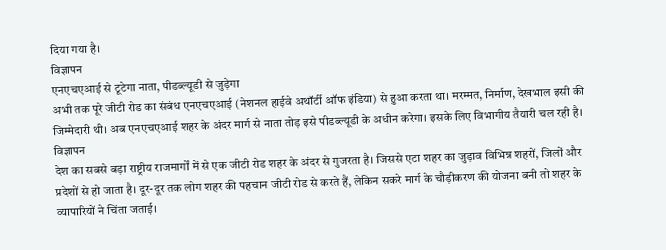दिया गया है।
विज्ञापन
एनएचएआई से टूटेगा नाता, पीडब्ल्यूडी से जुड़ेगा
अभी तक पूरे जीटी रोड का संबंध एनएचएआई (नेशनल हाईवे अथॉर्टी ऑफ इंडिया) से हुआ करता था। मरम्मत, निर्माण, देखभाल इसी की जिम्मेदारी थी। अब एनएचएआई शहर के अंदर मार्ग से नाता तोड़ इसे पीडब्ल्यूडी के अधीन करेगा। इसके लिए विभागीय तैयारी चल रही है।
विज्ञापन
देश का सबसे बड़ा राष्ट्रीय राजमार्गों में से एक जीटी रोड शहर के अंदर से गुजरता है। जिससे एटा शहर का जुड़ाव विभिन्न शहरों, जिलों और प्रदेशों से हो जाता है। दूर-दूर तक लोग शहर की पहचान जीटी रोड से करते हैं, लेकिन सकरे मार्ग के चौड़ीकरण की योजना बनी तो शहर के व्यापारियों ने चिंता जताई।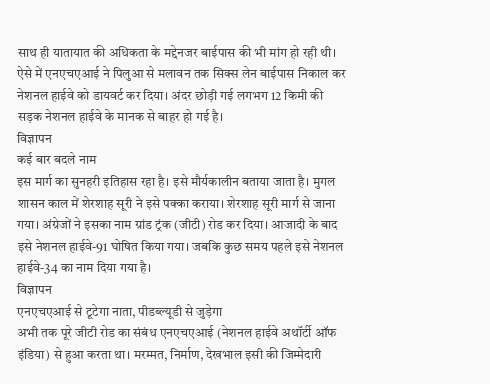साथ ही यातायात की अधिकता के मद्देनजर बाईपास की भी मांग हो रही थी। ऐसे में एनएचएआई ने पिलुआ से मलावन तक सिक्स लेन बाईपास निकाल कर नेशनल हाईवे को डायवर्ट कर दिया। अंदर छोड़ी गई लगभग 12 किमी की सड़क नेशनल हाईवे के मानक से बाहर हो गई है।
विज्ञापन
कई बार बदले नाम
इस मार्ग का सुनहरी इतिहास रहा है। इसे मौर्यकालीन बताया जाता है। मुगल शासन काल में शेरशाह सूरी ने इसे पक्का कराया। शेरशाह सूरी मार्ग से जाना गया। अंग्रेजों ने इसका नाम ग्रांड ट्रंक (जीटी) रोड कर दिया। आजादी के बाद इसे नेशनल हाईवे-91 घोषित किया गया। जबकि कुछ समय पहले इसे नेशनल हाईवे-34 का नाम दिया गया है।
विज्ञापन
एनएचएआई से टूटेगा नाता, पीडब्ल्यूडी से जुड़ेगा
अभी तक पूरे जीटी रोड का संबंध एनएचएआई (नेशनल हाईवे अथॉर्टी ऑफ इंडिया) से हुआ करता था। मरम्मत, निर्माण, देखभाल इसी की जिम्मेदारी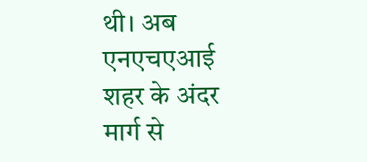थी। अब एनएचएआई शहर के अंदर मार्ग से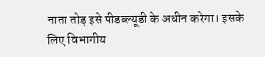नाता तोड़ इसे पीडब्ल्यूडी के अधीन करेगा। इसके लिए विभागीय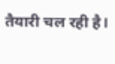तैयारी चल रही है।